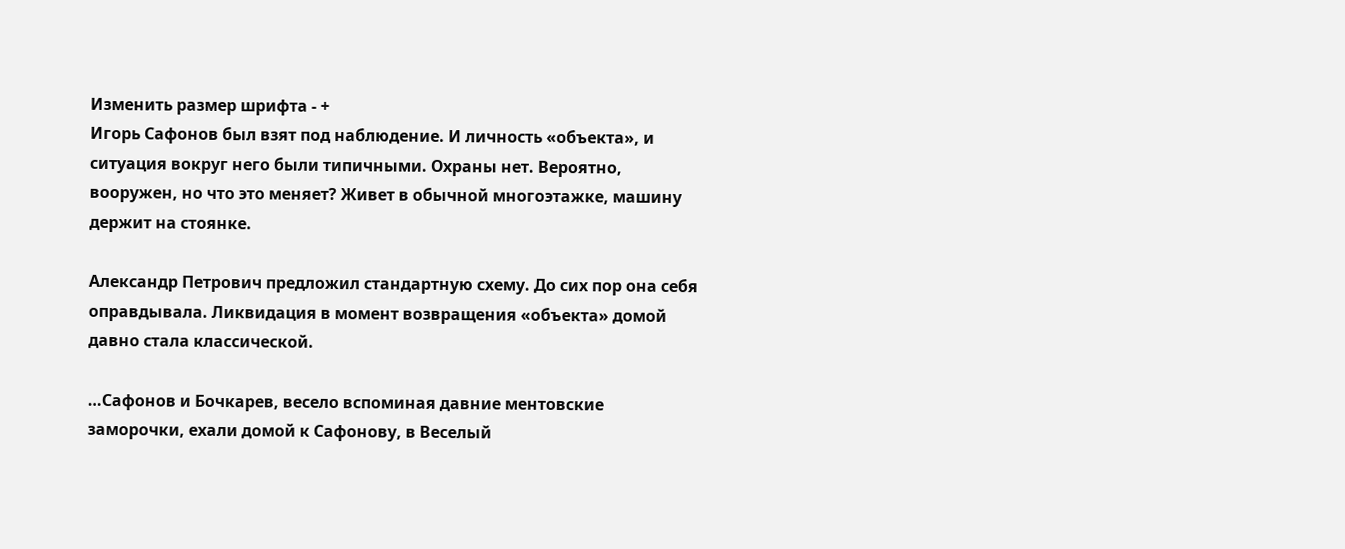Изменить размер шрифта - +
Игорь Сафонов был взят под наблюдение. И личность «объекта», и ситуация вокруг него были типичными. Охраны нет. Вероятно, вооружен, но что это меняет? Живет в обычной многоэтажке, машину держит на стоянке.

Александр Петрович предложил стандартную схему. До сих пор она себя оправдывала. Ликвидация в момент возвращения «объекта» домой давно стала классической.

…Сафонов и Бочкарев, весело вспоминая давние ментовские заморочки, ехали домой к Сафонову, в Веселый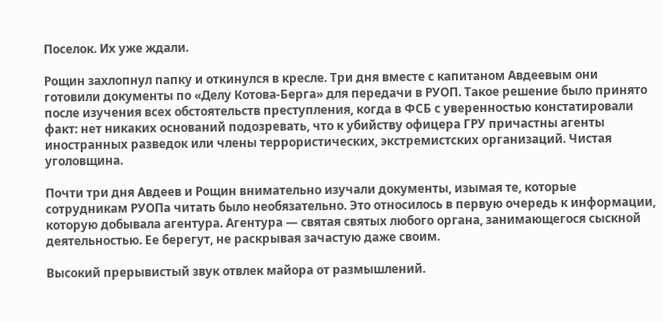Поселок. Их уже ждали.

Рощин захлопнул папку и откинулся в кресле. Три дня вместе с капитаном Авдеевым они готовили документы по «Делу Котова-Берга» для передачи в РУОП. Такое решение было принято после изучения всех обстоятельств преступления, когда в ФСБ с уверенностью констатировали факт: нет никаких оснований подозревать, что к убийству офицера ГРУ причастны агенты иностранных разведок или члены террористических, экстремистских организаций. Чистая уголовщина.

Почти три дня Авдеев и Рощин внимательно изучали документы, изымая те, которые сотрудникам РУОПа читать было необязательно. Это относилось в первую очередь к информации, которую добывала агентура. Агентура — святая святых любого органа, занимающегося сыскной деятельностью. Ее берегут, не раскрывая зачастую даже своим.

Высокий прерывистый звук отвлек майора от размышлений.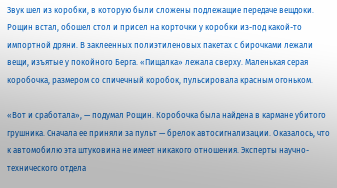Звук шел из коробки, в которую были сложены подлежащие передаче вещдоки. Рощин встал, обошел стол и присел на корточки у коробки из-под какой-то импортной дряни. В заклеенных полиэтиленовых пакетах с бирочками лежали вещи, изъятые у покойного Берга. «Пищалка» лежала сверху. Маленькая серая коробочка, размером со спичечный коробок, пульсировала красным огоньком.

«Вот и сработала», — подумал Рощин. Коробочка была найдена в кармане убитого грушника. Сначала ее приняли за пульт — брелок автосигнализации. Оказалось, что к автомобилю эта штуковина не имеет никакого отношения. Эксперты научно-технического отдела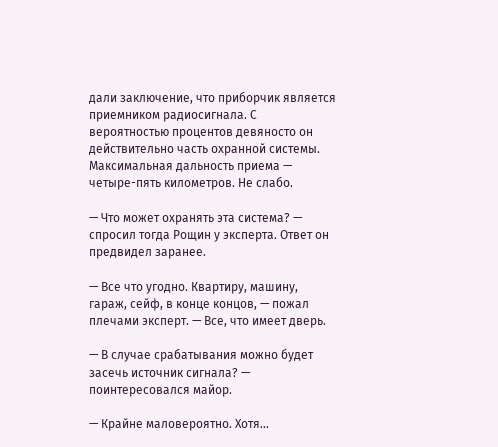дали заключение, что приборчик является приемником радиосигнала. С вероятностью процентов девяносто он действительно часть охранной системы. Максимальная дальность приема — четыре-пять километров. Не слабо.

— Что может охранять эта система? — спросил тогда Рощин у эксперта. Ответ он предвидел заранее.

— Все что угодно. Квартиру, машину, гараж, сейф, в конце концов, — пожал плечами эксперт. — Все, что имеет дверь.

— В случае срабатывания можно будет засечь источник сигнала? — поинтересовался майор.

— Крайне маловероятно. Хотя…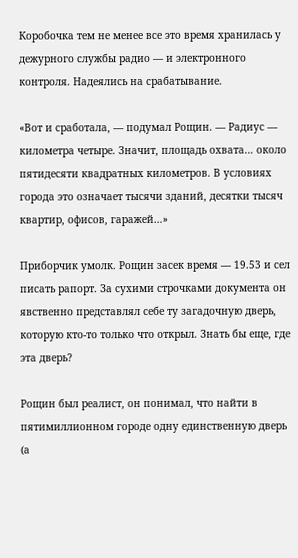Коробочка тем не менее все это время хранилась у дежурного службы радио — и электронного контроля. Надеялись на срабатывание.

«Вот и сработала, — подумал Рощин. — Радиус — километра четыре. Значит, площадь охвата… около пятидесяти квадратных километров. В условиях города это означает тысячи зданий, десятки тысяч квартир, офисов, гаражей…»

Приборчик умолк. Рощин засек время — 19.53 и сел писать рапорт. За сухими строчками документа он явственно представлял себе ту загадочную дверь, которую кто-то только что открыл. Знать бы еще, где эта дверь?

Рощин был реалист, он понимал, что найти в пятимиллионном городе одну единственную дверь (а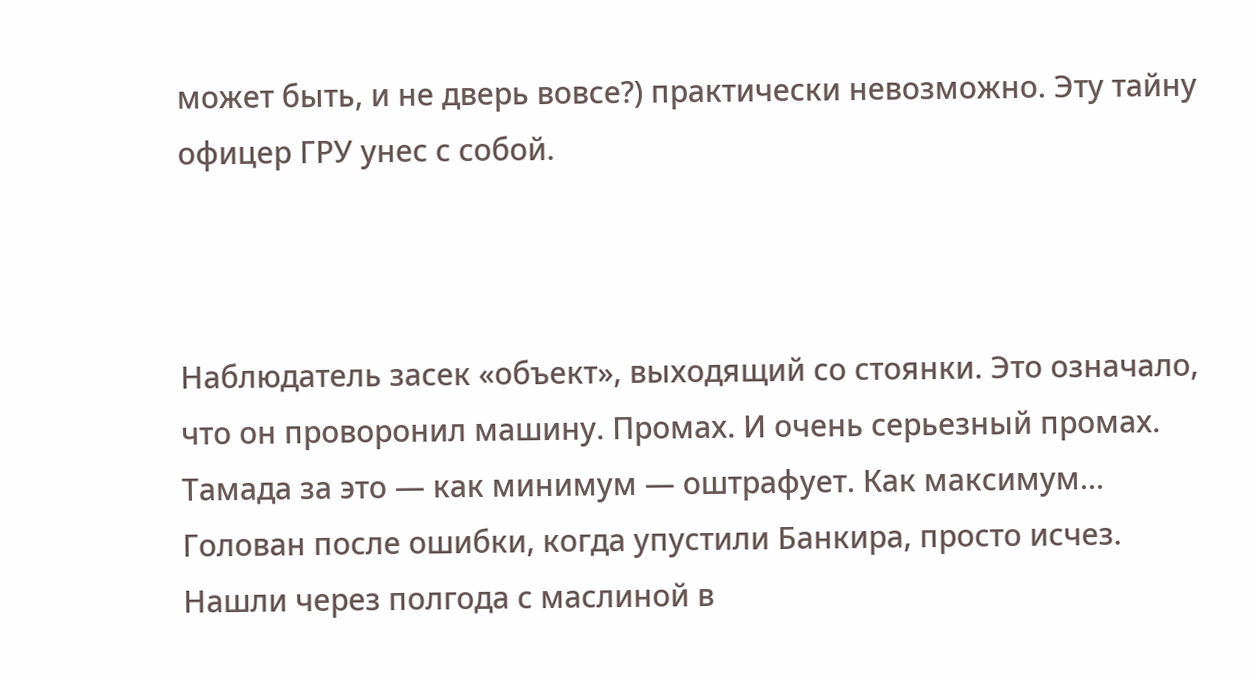может быть, и не дверь вовсе?) практически невозможно. Эту тайну офицер ГРУ унес с собой.



Наблюдатель засек «объект», выходящий со стоянки. Это означало, что он проворонил машину. Промах. И очень серьезный промах. Тамада за это — как минимум — оштрафует. Как максимум… Голован после ошибки, когда упустили Банкира, просто исчез. Нашли через полгода с маслиной в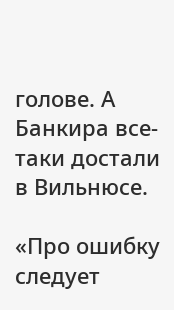голове. А Банкира все-таки достали в Вильнюсе.

«Про ошибку следует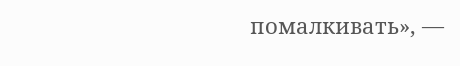помалкивать», —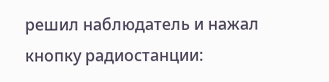решил наблюдатель и нажал кнопку радиостанции: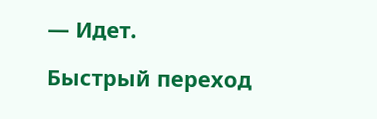— Идет.

Быстрый переход